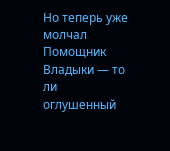Но теперь уже молчал Помощник Владыки — то ли оглушенный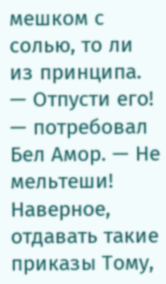мешком с солью, то ли из принципа.
— Отпусти его! — потребовал Бел Амор. — Не мельтеши!
Наверное, отдавать такие приказы Тому,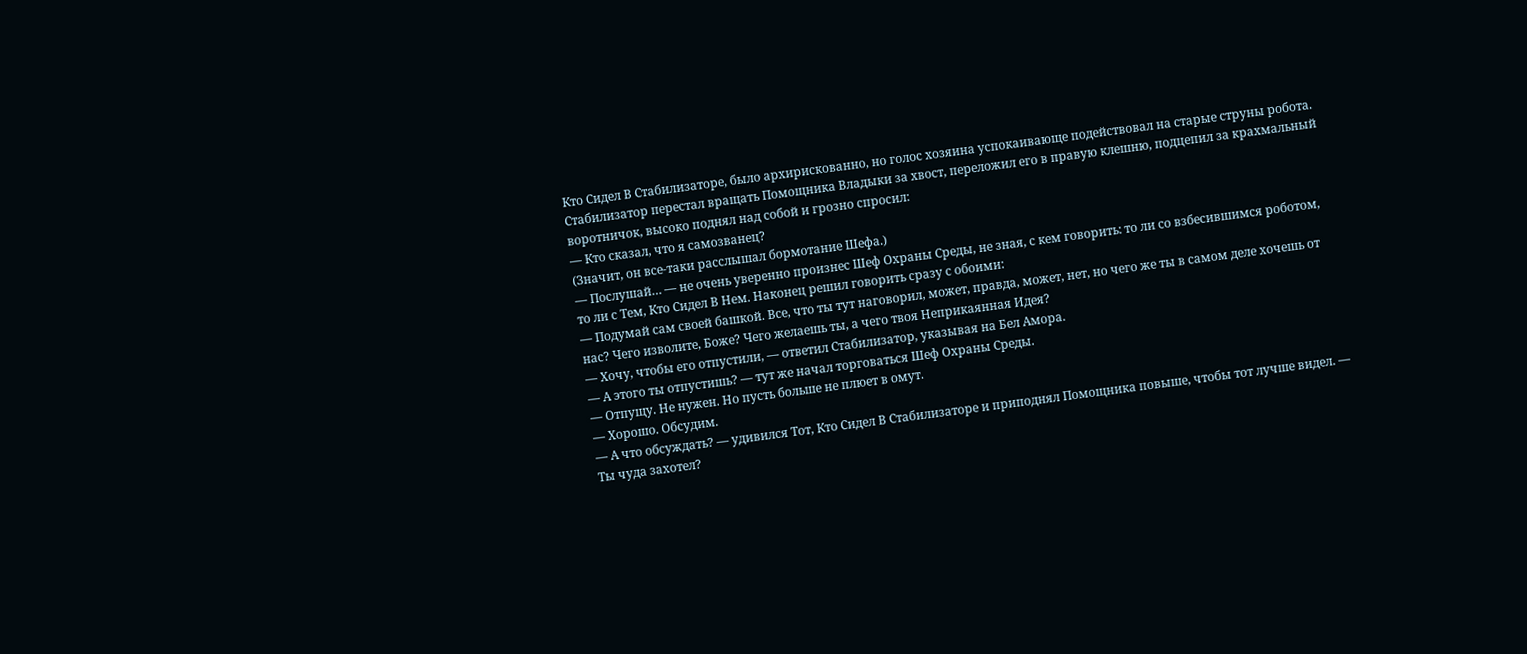Кто Сидел В Стабилизаторе, было архирискованно, но голос хозяина успокаивающе подействовал на старые струны робота.
Стабилизатор перестал вращать Помощника Владыки за хвост, переложил его в правую клешню, подцепил за крахмальный воротничок, высоко поднял над собой и грозно спросил:
— Кто сказал, что я самозванец?
(Значит, он все-таки расслышал бормотание Шефа.)
— Послушай… — не очень уверенно произнес Шеф Охраны Среды, не зная, с кем говорить: то ли со взбесившимся роботом, то ли с Тем, Кто Сидел В Нем. Наконец решил говорить сразу с обоими:
— Подумай сам своей башкой. Все, что ты тут наговорил, может, правда, может, нет, но чего же ты в самом деле хочешь от нас? Чего изволите, Боже? Чего желаешь ты, а чего твоя Неприкаянная Идея?
— Хочу, чтобы его отпустили, — ответил Стабилизатор, указывая на Бел Амора.
— А этого ты отпустишь? — тут же начал торговаться Шеф Охраны Среды.
— Отпущу. Не нужен. Но пусть больше не плюет в омут.
— Хорошо. Обсудим.
— А что обсуждать? — удивился Тот, Кто Сидел В Стабилизаторе и приподнял Помощника повыше, чтобы тот лучше видел. — Ты чуда захотел?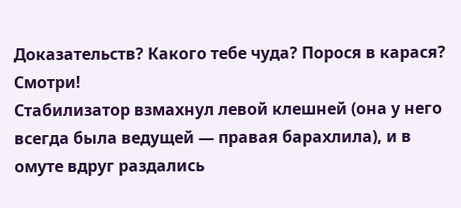Доказательств? Какого тебе чуда? Порося в карася? Смотри!
Стабилизатор взмахнул левой клешней (она у него всегда была ведущей — правая барахлила), и в омуте вдруг раздались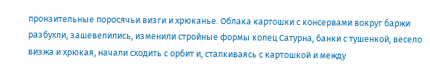пронзительные поросячьи визги и хрюканье. Облака картошки с консервами вокруг баржи разбухли, зашевелились, изменили стройные формы колец Сатурна, банки с тушенкой, весело визжа и хрюкая, начали сходить с орбит и, сталкиваясь с картошкой и между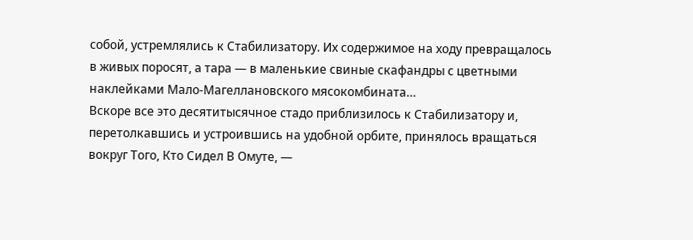собой, устремлялись к Стабилизатору. Их содержимое на ходу превращалось в живых поросят, а тара — в маленькие свиные скафандры с цветными наклейками Мало-Магеллановского мясокомбината…
Вскоре все это десятитысячное стадо приблизилось к Стабилизатору и, перетолкавшись и устроившись на удобной орбите, принялось вращаться вокруг Того, Кто Сидел В Омуте, —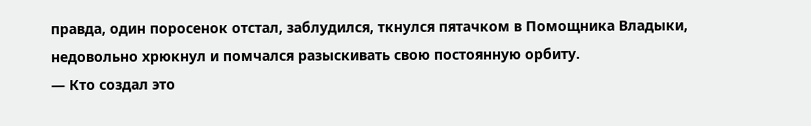правда, один поросенок отстал, заблудился, ткнулся пятачком в Помощника Владыки, недовольно хрюкнул и помчался разыскивать свою постоянную орбиту.
— Кто создал это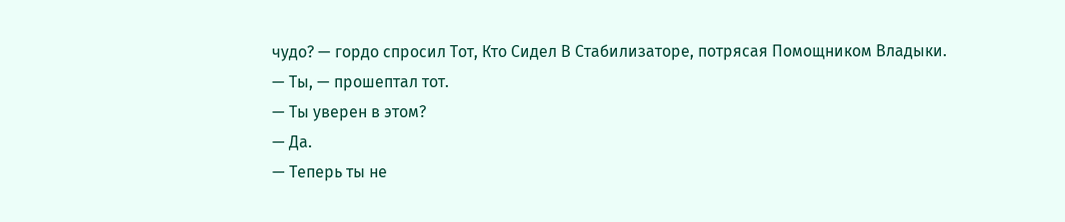чудо? — гордо спросил Тот, Кто Сидел В Стабилизаторе, потрясая Помощником Владыки.
— Ты, — прошептал тот.
— Ты уверен в этом?
— Да.
— Теперь ты не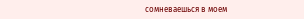сомневаешься в моем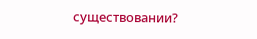существовании?